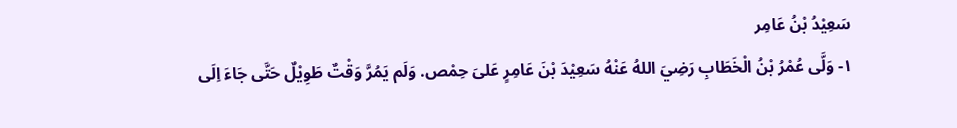سَعِيْدُ بْنُ عَامِر
١- وَلَّى عُمْرُ بْنُ الْخَطَابِ رَضِيَ اللهُ عَنْهُ سَعِيْدَ بْنَ عَامِرٍ عَلىَ حِمْص. وَلَم يَمُرَّ وَقْتٌ طَوِيْلٌ حَتَّى جَاءَ اِلَى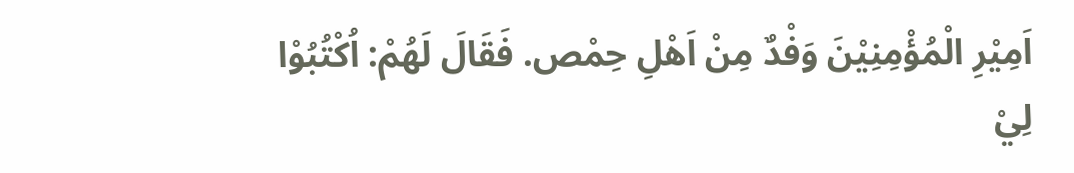اَمِيْرِ الْمُؤْمِنِيْنَ وَفْدٌ مِنْ اَهْلِ حِمْص. فَقَالَ لَهُمْ: اُكْتُبُوْا لِيْ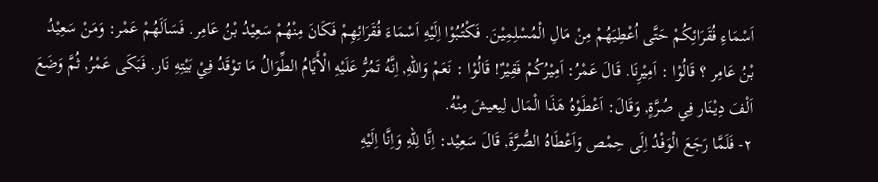اَسْمَاءِ فُقَرَائِكُمْ حَتَّى اُعْطِيَهُمْ مِنْ مَالِ الْمُسْلِمِيْنَ. فَكْتُبُوْا اِلَيْهِ اَسْمَاءَ فُقَرَائِهِمْ فَكَانَ مِنْهُمْ سَعِيْدُ بْنُ عَامِر. فَسَاَلَهُمْ عَمْر: وَمَنْ سَعِيْدُ بْنُ عَامِر ؟ قَالُوْا : اَمِيْرِنَا. قَالَ عَمْرُ: اَمِيْرُكُمْ فَقِيْرٌ! قَالُوْا : نَعَمْ وَاللهِ, اِنَّهُ تَمُرُّ عَلَيْهِ الْأَيَّامُ الطِّوَالُ مَا توْقَدُ فِيْ بَيْتِهِ نَار. فَبَكَى عَمْرُ, ثُمَّ وَضَعَ اَلْفَ دِيْنَار فِي صُرَّةٍ, وَقَالَ: اَعْطَوْهُ هَذَا الْمَال لِيعيشَ مِنْهُ.
۲- فَلَمَّا رَجَعَ الْوَفْدُ اِلَى حِمْص وَاَعْطَاهُ الصُّرَّةَ, قَالَ سَعِيْد: اِنَّا لِلّهِ وَاِنَّا اِلَيْهِ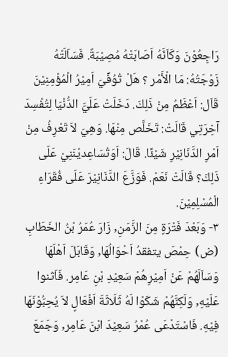رَاجِعُوْنَ وَكَاَنَّهُ اَصَابَتْهُ مُصِيْبَةٌ. فَسَاَلَتْهُ زَوْجَتُهُ: مَا الْأَمْر ؟ هَلْ تُوُفِّيَ اَمِيْرُ الْمُؤْمِنِيْنَ قَاَل: اَعْظَمُ مِنْ ذَلِكَ. دَخَلَتْ عَلَيَّ الدُّنْيَا لِتُفْسِدَ آخِرَتِي قَالَتْ: تَخَلَّص مِنْهَا. وَهِيَ لاَ تَعْرِفُ مِنْ اَمْرِ الدَّنَانِيْرِ شَيْئًا. قَالَ: اَوَتُسَاعِديْنَنِيْ عَلَى ذَلِكَ؟ قَالَتْ نَعَمْ. فَوَزَّعَ الدَّنَانِيْرَ عَلَى فُقَرَاءِ الْمُسْلِمِيْنَ.
٣- وَبَعْدَ فَتْرَةٍ مِنَ الزَّمَنِ, زَارَ عُمَرُ بْنُ الخَطَابِ (ض) حِمْصَ يتفقدُ اَحْوَالُهَا, وَقَابَلَ اَهْلَهَا وَسَاَلَهُمْ عَنْ اَمِيْرِهُمْ سَعِيْدِ بْنِ عَامِر. فَاَثنوا عَلَيْهِ, وَلَكِنَّهُمْ شَكَوْا لَهُ ثَلَاثَةَ اَفْعَالٍ لاَ يُحِبُّوْنَهَا فِيْهِ. فَاسْتَدْعَى عُمْرُ سَعِيْدَ ابْنَ عَامِر, وَجَمَعَ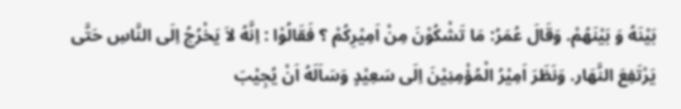بَيْنَهُ وَ بَيْنَهُمْ. وَقَالَ عُمَرُ: مَا تَشْكُوْنَ مِنْ اَمِيْرِكُمْ ؟ فَقَالُوْا : اِنَّهُ لاَ يَخْرُجُ اِلَى النَّاسِ حَتَّى يَرْتَفِعَ النَّهَار. وَنَظَرَ اَمِيْرُ الْمُؤْمِنِيْنَ اِلَى سَعِيْدٍ وَسَاَلَهُ اَنْ يُجِيْبَ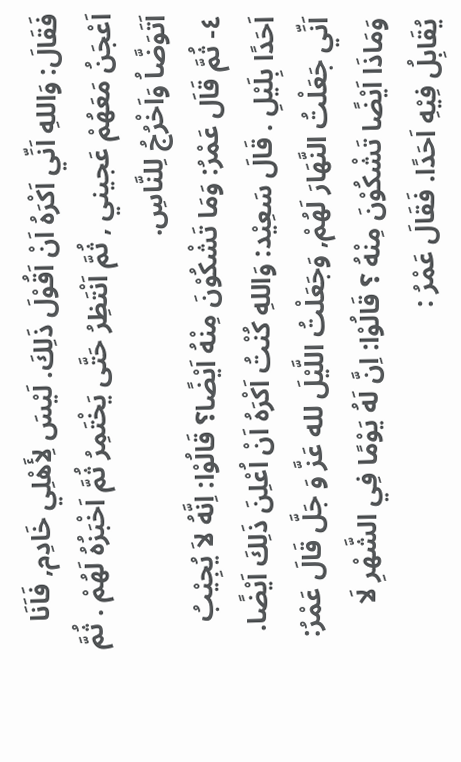فَقَالَ: وَاللهِ اَنِّي اَكْرَهُ اَنْ اَقُوْلَ ذَلِكَ. لَيْسَ لِأَهْلِي خَادِم, فَاَنَا اَعْجَنُ مَعَهُمْ عَجيني , ثُمَّ اَنْتَظِرُ حَتَّى يَخْتَمِرُ ثُمَّ اَخْبَزُهُ لَهُمْ . ثُمَّ اَتَوَضَّاُ وَاَخْرُجُ لِلنَّاسِ.
٤- ثُمَّ قَاَل عَمْرُ: وَمَا تَشْكُوْنَ مِنْهُ اَيْضًا؟ قَالُوْا: اِنَّهُ لاَ يُجِيْبُ اَحَدًا بِلَيْلِ . قَالَ سَعِيْد: وَاللهِ كُنْتُ اَكْرَهُ اَنْ اُعْلِنَ ذَلِكَ اَيْضًا. اَنِّي جَعَلْتُ النَّهَارَ لَهُمْ, وَجَعَلْتُ اللَّيْلَ لله عَزَّ وَ جَلَّ قَالَ عَمْرُ: وَمَاذَا اَيْضًا تَشْكُوْنَ مِنْهُ ؟ قَالُوْا: اِنَّ لَهُ يَوْمًا فِي الشَّهْرِ لَا يُقَابِلُ فِيْهِ اَحَدًا. فَقَالَ عَمْرُ :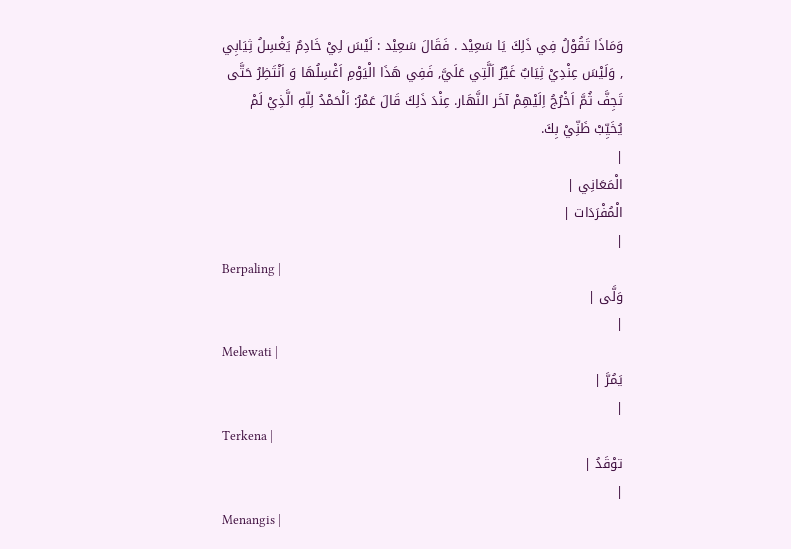وَمَاذَا تَقُوْلُ فِي ذَلِكَ يَا سَعِيْد . فَقَالَ سَعِيْد : لَيْسَ لِيْ خَادِمٌ يَغْسِلُ ثِيَابِي , وَلَيْسَ عِنْدِيْ ثِيَابٌ غَيْرُ اَلَّتِي عَلَيَّ, فَفِي هَذَا الْيَوْمِ اَغْسِلُهَا وَ اَنْتَظِرُ حَتَّى تَجِفَّ ثُمَّ اَخْرُجُ اِلَيْهِمْ آخَر النَّهَار. عِنْدَ ذَلِكَ قَالَ عَمْرُ: اَلْحَمْدُ لِلّهِ الَّذِيْ لَمْ يُخَيِّبْ ظَنِّيْ بِكَ.
|
الْمَعَانِي |
الْمُفْرَدَات |
|
Berpaling |
وَلَّى |
|
Melewati |
يَمُرَّ |
|
Terkena |
توْقَدُ |
|
Menangis |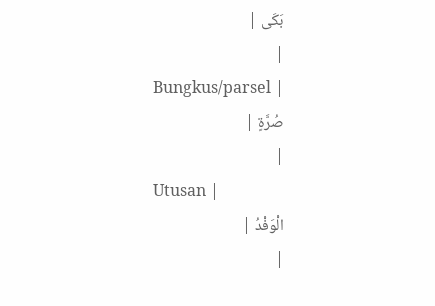بَكَى |
|
Bungkus/parsel |
صُرَّةٍ |
|
Utusan |
الْوَفْدُ |
|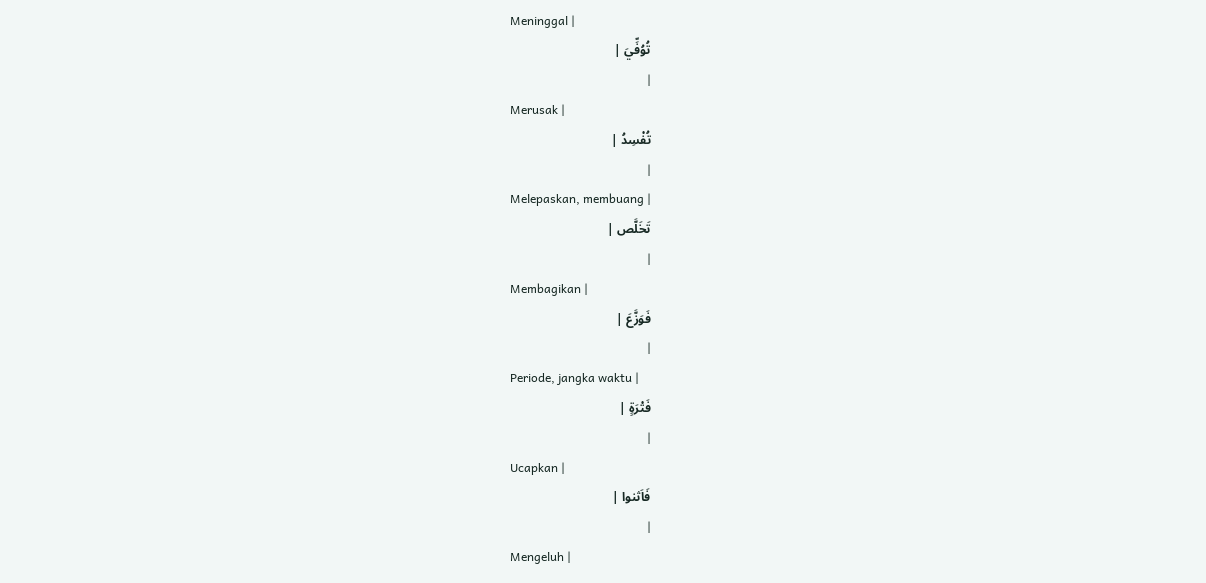Meninggal |
تُوُفِّيَ |
|
Merusak |
تُفْسِدُ |
|
Melepaskan, membuang |
تَخَلَّص |
|
Membagikan |
فَوَزَّعَ |
|
Periode, jangka waktu |
فَتْرَةٍ |
|
Ucapkan |
فَاَثنوا |
|
Mengeluh |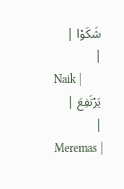شَكَوْا |
|
Naik |
يَرْتَفِعَ |
|
Meremas |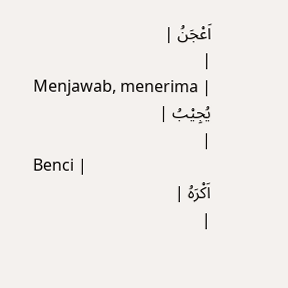اَعْجَنُ |
|
Menjawab, menerima |
يُجِيْبُ |
|
Benci |
اَكْرَهُ |
|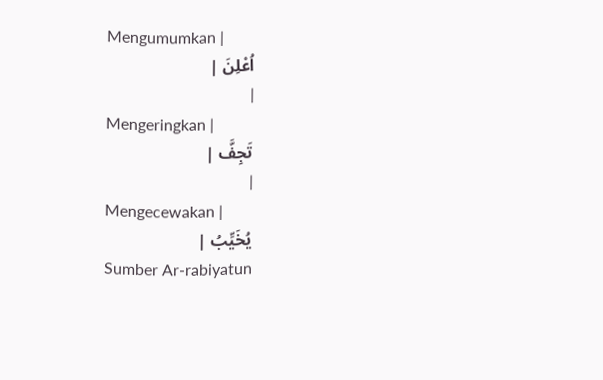Mengumumkan |
اُعْلِنَ |
|
Mengeringkan |
تَجِفَّ |
|
Mengecewakan |
يُخَيِّبُ |
Sumber Ar-rabiyatun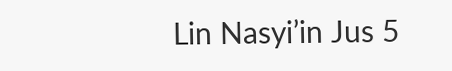Lin Nasyi’in Jus 5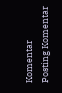Komentar
Posting Komentar